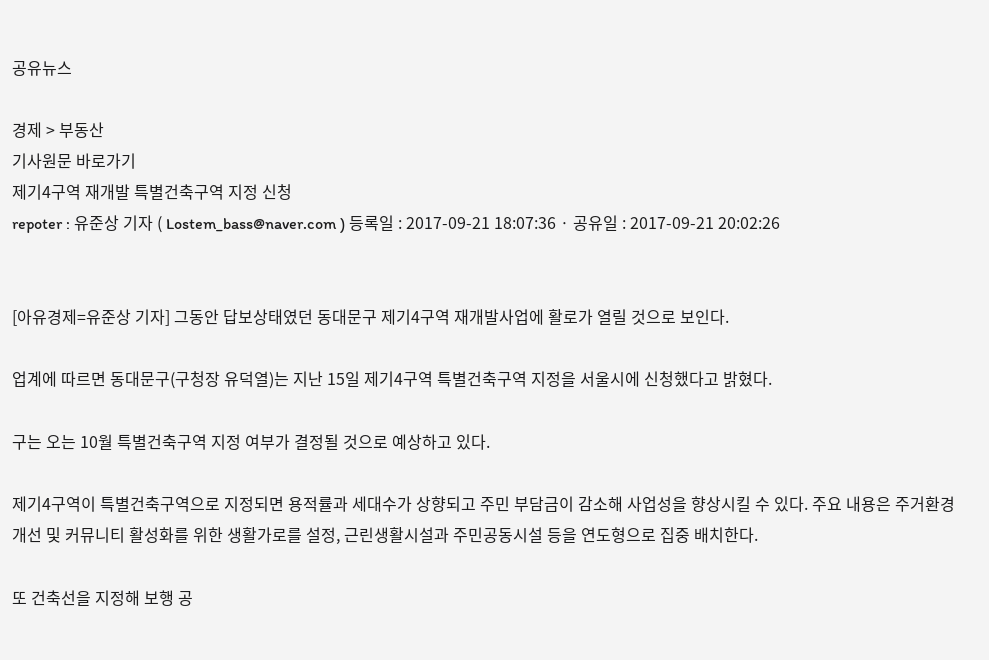공유뉴스

경제 > 부동산
기사원문 바로가기
제기4구역 재개발 특별건축구역 지정 신청
repoter : 유준상 기자 ( Lostem_bass@naver.com ) 등록일 : 2017-09-21 18:07:36 · 공유일 : 2017-09-21 20:02:26


[아유경제=유준상 기자] 그동안 답보상태였던 동대문구 제기4구역 재개발사업에 활로가 열릴 것으로 보인다.

업계에 따르면 동대문구(구청장 유덕열)는 지난 15일 제기4구역 특별건축구역 지정을 서울시에 신청했다고 밝혔다.

구는 오는 10월 특별건축구역 지정 여부가 결정될 것으로 예상하고 있다.

제기4구역이 특별건축구역으로 지정되면 용적률과 세대수가 상향되고 주민 부담금이 감소해 사업성을 향상시킬 수 있다. 주요 내용은 주거환경 개선 및 커뮤니티 활성화를 위한 생활가로를 설정, 근린생활시설과 주민공동시설 등을 연도형으로 집중 배치한다.

또 건축선을 지정해 보행 공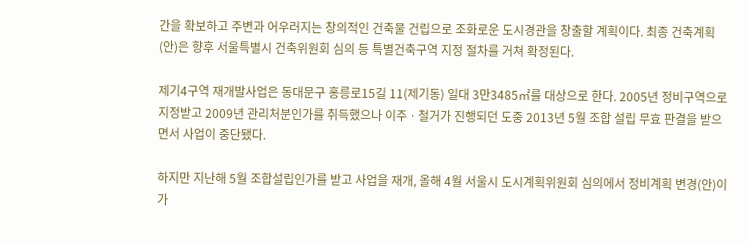간을 확보하고 주변과 어우러지는 창의적인 건축물 건립으로 조화로운 도시경관을 창출할 계획이다. 최종 건축계획(안)은 향후 서울특별시 건축위원회 심의 등 특별건축구역 지정 절차를 거쳐 확정된다.

제기4구역 재개발사업은 동대문구 홍릉로15길 11(제기동) 일대 3만3485㎡를 대상으로 한다. 2005년 정비구역으로 지정받고 2009년 관리처분인가를 취득했으나 이주ㆍ철거가 진행되던 도중 2013년 5월 조합 설립 무효 판결을 받으면서 사업이 중단됐다.

하지만 지난해 5월 조합설립인가를 받고 사업을 재개, 올해 4월 서울시 도시계획위원회 심의에서 정비계획 변경(안)이 가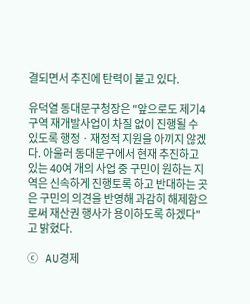결되면서 추진에 탄력이 붙고 있다.

유덕열 동대문구청장은 "앞으로도 제기4구역 재개발사업이 차질 없이 진행될 수 있도록 행정ㆍ재정적 지원을 아끼지 않겠다. 아울러 동대문구에서 현재 추진하고 있는 40여 개의 사업 중 구민이 원하는 지역은 신속하게 진행토록 하고 반대하는 곳은 구민의 의견을 반영해 과감히 해제함으로써 재산권 행사가 용이하도록 하겠다"고 밝혔다.

ⓒ AU경제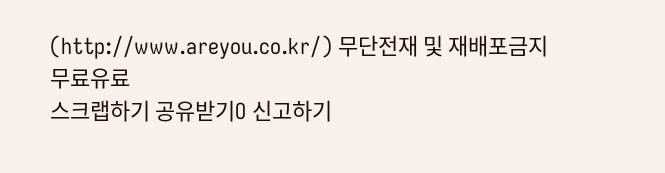(http://www.areyou.co.kr/) 무단전재 및 재배포금지
무료유료
스크랩하기 공유받기O 신고하기